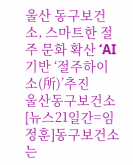울산 동구보건소, 스마트한 절주 문화 확산 ‘AI 기반 ‘절주하이소(所)’추진
울산동구보건소[뉴스21일간=임정훈]동구보건소는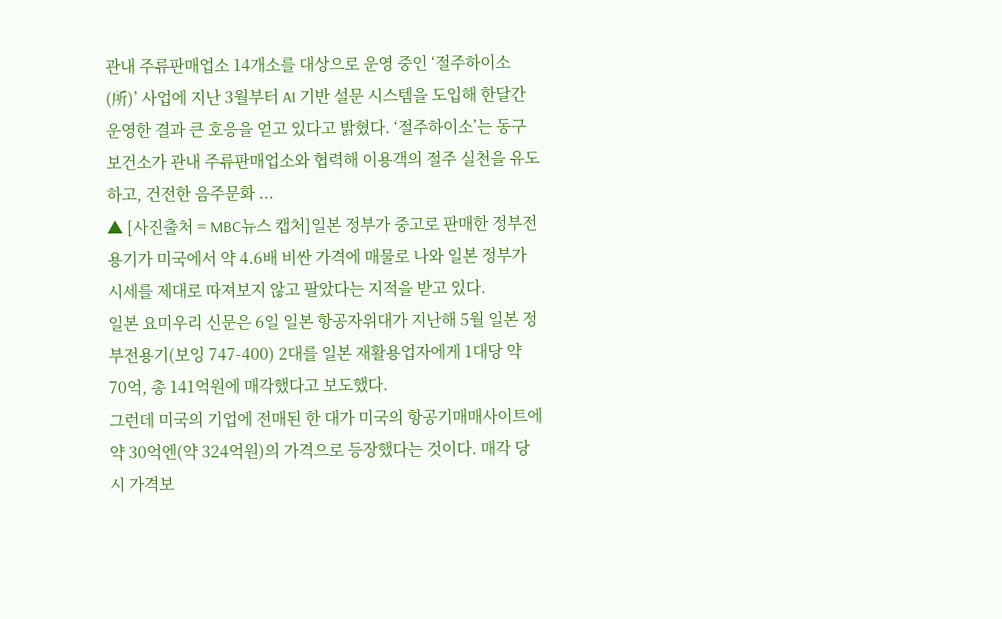관내 주류판매업소 14개소를 대상으로 운영 중인 ‘절주하이소(所)’ 사업에 지난 3월부터 AI 기반 설문 시스템을 도입해 한달간 운영한 결과 큰 호응을 얻고 있다고 밝혔다. ‘절주하이소’는 동구보건소가 관내 주류판매업소와 협력해 이용객의 절주 실천을 유도하고, 건전한 음주문화 ...
▲ [사진출처 = MBC뉴스 캡처]일본 정부가 중고로 판매한 정부전용기가 미국에서 약 4.6배 비싼 가격에 매물로 나와 일본 정부가 시세를 제대로 따져보지 않고 팔았다는 지적을 받고 있다.
일본 요미우리 신문은 6일 일본 항공자위대가 지난해 5월 일본 정부전용기(보잉 747-400) 2대를 일본 재활용업자에게 1대당 약 70억, 총 141억원에 매각했다고 보도했다.
그런데 미국의 기업에 전매된 한 대가 미국의 항공기매매사이트에 약 30억엔(약 324억원)의 가격으로 등장했다는 것이다. 매각 당시 가격보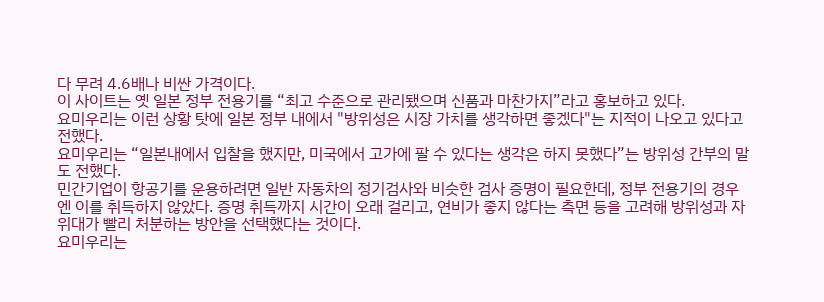다 무려 4.6배나 비싼 가격이다.
이 사이트는 옛 일본 정부 전용기를 “최고 수준으로 관리됐으며 신품과 마찬가지”라고 홍보하고 있다.
요미우리는 이런 상황 탓에 일본 정부 내에서 "방위성은 시장 가치를 생각하면 좋겠다"는 지적이 나오고 있다고 전했다.
요미우리는 “일본내에서 입찰을 했지만, 미국에서 고가에 팔 수 있다는 생각은 하지 못했다”는 방위성 간부의 말도 전했다.
민간기업이 항공기를 운용하려면 일반 자동차의 정기검사와 비슷한 검사 증명이 필요한데, 정부 전용기의 경우엔 이를 취득하지 않았다. 증명 취득까지 시간이 오래 걸리고, 연비가 좋지 않다는 측면 등을 고려해 방위성과 자위대가 빨리 처분하는 방안을 선택했다는 것이다.
요미우리는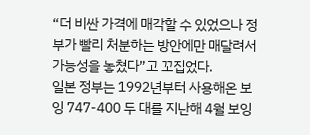“더 비싼 가격에 매각할 수 있었으나 정부가 빨리 처분하는 방안에만 매달려서 가능성을 놓쳤다”고 꼬집었다.
일본 정부는 1992년부터 사용해온 보잉 747-400 두 대를 지난해 4월 보잉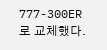777-300ER로 교체했다.